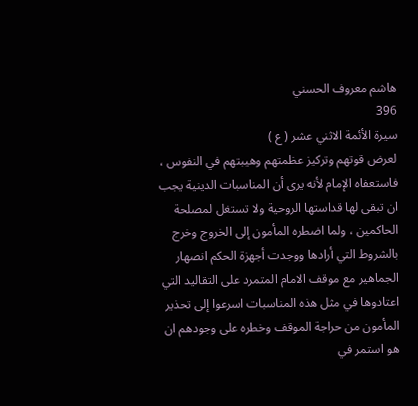هاشم معروف الحسني
396
سيرة الأئمة الاثني عشر ( ع )
لعرض قوتهم وتركيز عظمتهم وهيبتهم في النفوس ، فاستعفاه الإمام لأنه يرى أن المناسبات الدينية يجب ان تبقى لها قداستها الروحية ولا تستغل لمصلحة الحاكمين ، ولما اضطره المأمون إلى الخروج وخرج بالشروط التي أرادها ووجدت أجهزة الحكم انصهار الجماهير مع موقف الامام المتمرد على التقاليد التي اعتادوها في مثل هذه المناسبات اسرعوا إلى تحذير المأمون من حراجة الموقف وخطره على وجودهم ان هو استمر في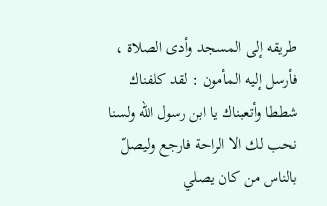طريقه إلى المسجد وأدى الصلاة ، فأرسل إليه المأمون : لقد كلفناك شططا وأتعبناك يا ابن رسول اللّه ولسنا نحب لك الا الراحة فارجع وليصلّ بالناس من كان يصلي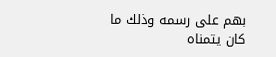بهم على رسمه وذلك ما كان يتمناه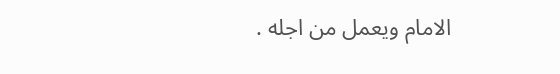الامام ويعمل من اجله .